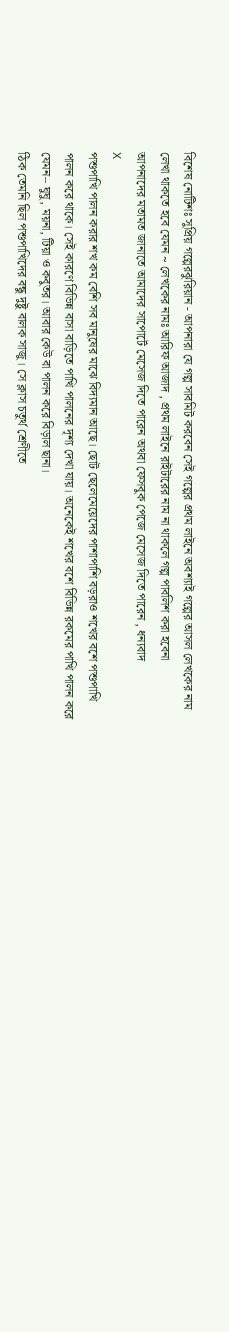বিশেষ নোটিশঃ সুপ্রিয় গল্পেরঝুরিয়ান - আপনারা যে গল্প সাবমিট করবেন সেই গল্পের প্রথম লাইনে অবশ্যাই গল্পের আসল লেখকের নাম লেখা থাকতে হবে যেমন ~ লেখকের নামঃ আরিফ আজাদ , প্রথম লাইনে রাইটারের নাম না থাকলে গল্প পাবলিশ করা হবেনা
আপনাদের মতামত জানাতে আমাদের সাপোর্টে মেসেজ দিতে পারেন অথবা ফেসবুক পেজে মেসেজ দিতে পারেন , ধন্যবাদ
X
পশুপাখি পালন করার শখ কম বেশি সব মানুষের মাঝে বিদ্যমান আছে। ছোট ছেলেমেয়েদের পাশাপাশি বড়রাও শখের বশে পশুপাখি পালন করে থাকে। সেই কারণে বিভিন্ন বাসা বাড়িতে পাখি পালনের দৃশ্য দেখা যায়। অনেকেই শখের বশে বিভিন্ন রকমের পাখি পালন করে যেমন– ঘুঘু, ময়না, টিয়া ও কবুতর। আবার কেউ বা পালন করে বিড়াল ছানা।
ঠিক তেমনি ছিল পশুপাখিদের বন্ধু দুষ্টু বালক সাজু। সে ক্লাস চতুর্থ শ্রেণীতে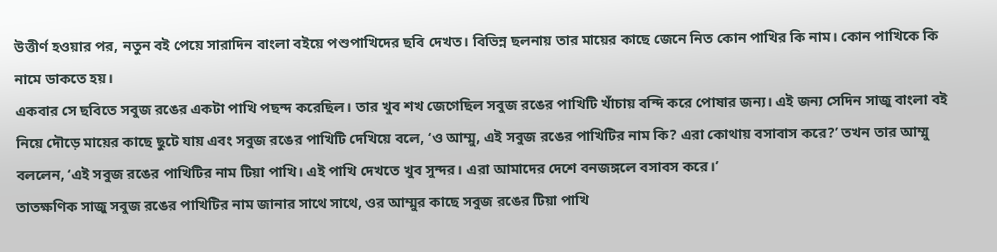উত্তীর্ণ হওয়ার পর, নতুন বই পেয়ে সারাদিন বাংলা বইয়ে পশুপাখিদের ছবি দেখত। বিভিন্ন ছলনায় তার মায়ের কাছে জেনে নিত কোন পাখির কি নাম। কোন পাখিকে কি নামে ডাকতে হয়।
একবার সে ছবিতে সবুজ রঙের একটা পাখি পছন্দ করেছিল। তার খুব শখ জেগেছিল সবুজ রঙের পাখিটি খাঁচায় বন্দি করে পোষার জন্য। এই জন্য সেদিন সাজু বাংলা বই নিয়ে দৌড়ে মায়ের কাছে ছুটে যায় এবং সবুজ রঙের পাখিটি দেখিয়ে বলে, ‘ও আম্মু, এই সবুজ রঙের পাখিটির নাম কি? এরা কোথায় বসাবাস করে?’ তখন তার আম্মু বললেন, ‘এই সবুজ রঙের পাখিটির নাম টিয়া পাখি। এই পাখি দেখতে খুব সুন্দর। এরা আমাদের দেশে বনজঙ্গলে বসাবস করে।’
তাতক্ষণিক সাজু সবুজ রঙের পাখিটির নাম জানার সাথে সাথে, ওর আম্মুর কাছে সবুজ রঙের টিয়া পাখি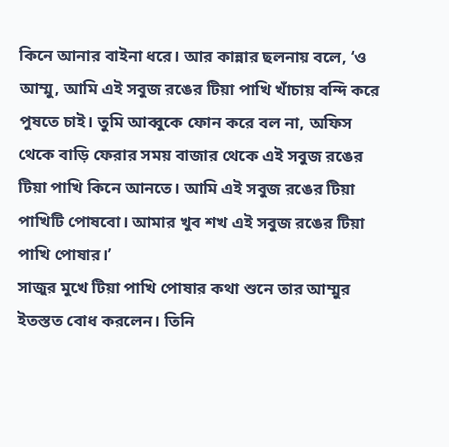কিনে আনার বাইনা ধরে। আর কান্নার ছলনায় বলে, ‘ও আম্মু, আমি এই সবুজ রঙের টিয়া পাখি খাঁচায় বন্দি করে পুষতে চাই। তুমি আব্বুকে ফোন করে বল না, অফিস থেকে বাড়ি ফেরার সময় বাজার থেকে এই সবুজ রঙের টিয়া পাখি কিনে আনতে। আমি এই সবুজ রঙের টিয়া পাখিটি পোষবো। আমার খুব শখ এই সবুজ রঙের টিয়া পাখি পোষার।’
সাজুর মুখে টিয়া পাখি পোষার কথা শুনে তার আম্মুর ইতস্তত বোধ করলেন। তিনি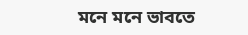মনে মনে ভাবতে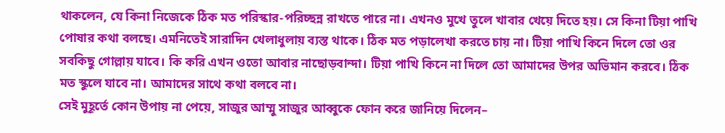থাকলেন, যে কিনা নিজেকে ঠিক মত পরিস্কার-পরিচ্ছন্ন রাখতে পারে না। এখনও মুখে তুলে খাবার খেয়ে দিতে হয়। সে কিনা টিয়া পাখি পোষার কথা বলছে। এমনিতেই সারাদিন খেলাধুলায় ব্যস্ত থাকে। ঠিক মত পড়ালেখা করতে চায় না। টিয়া পাখি কিনে দিলে তো ওর সবকিছু গোল্লায় যাবে। কি করি এখন ওতো আবার নাছোড়বান্দা। টিয়া পাখি কিনে না দিলে তো আমাদের উপর অভিমান করবে। ঠিক মত স্কুলে যাবে না। আমাদের সাথে কথা বলবে না।
সেই মুহূর্তে কোন উপায় না পেয়ে, সাজুর আম্মু সাজুর আব্বুকে ফোন করে জানিয়ে দিলেন–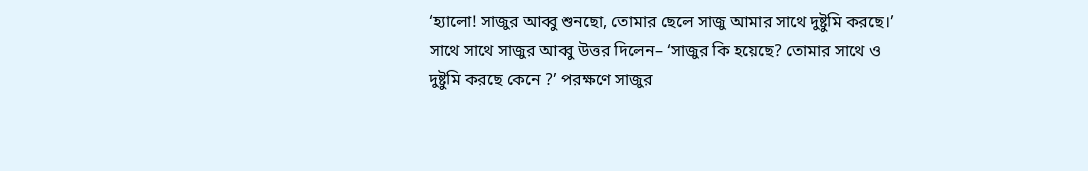‘হ্যালো! সাজুর আব্বু শুনছো, তোমার ছেলে সাজু আমার সাথে দুষ্টুমি করছে।’ সাথে সাথে সাজুর আব্বু উত্তর দিলেন– ‘সাজুর কি হয়েছে? তোমার সাথে ও দুষ্টুমি করছে কেনে ?’ পরক্ষণে সাজুর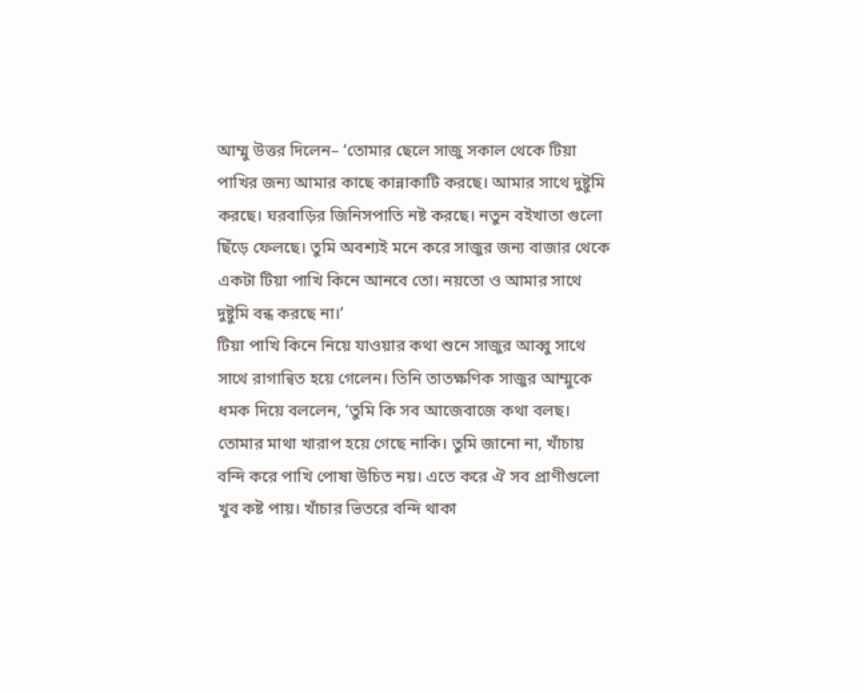আম্মু উত্তর দিলেন– ‘তোমার ছেলে সাজু সকাল থেকে টিয়া পাখির জন্য আমার কাছে কান্নাকাটি করছে। আমার সাথে দুষ্টুমি করছে। ঘরবাড়ির জিনিসপাতি নষ্ট করছে। নতুন বইখাতা গুলো ছিঁড়ে ফেলছে। তুমি অবশ্যই মনে করে সাজুর জন্য বাজার থেকে একটা টিয়া পাখি কিনে আনবে তো। নয়তো ও আমার সাথে দুষ্টুমি বন্ধ করছে না।’
টিয়া পাখি কিনে নিয়ে যাওয়ার কথা শুনে সাজুর আব্বু সাথে সাথে রাগান্বিত হয়ে গেলেন। তিনি তাতক্ষণিক সাজুর আম্মুকে ধমক দিয়ে বললেন, ‘তুমি কি সব আজেবাজে কথা বলছ। তোমার মাথা খারাপ হয়ে গেছে নাকি। তুমি জানো না, খাঁচায় বন্দি করে পাখি পোষা উচিত নয়। এতে করে ঐ সব প্রাণীগুলো খুব কষ্ট পায়। খাঁচার ভিতরে বন্দি থাকা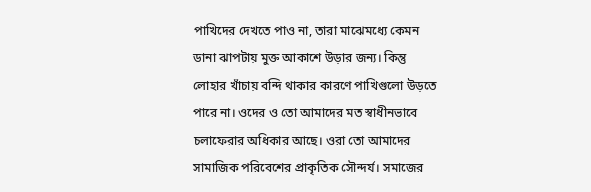পাখিদের দেখতে পাও না, তারা মাঝেমধ্যে কেমন ডানা ঝাপটায় মুক্ত আকাশে উড়ার জন্য। কিন্তু লোহার খাঁচায় বন্দি থাকার কারণে পাখিগুলো উড়তে পারে না। ওদের ও তো আমাদের মত স্বাধীনভাবে চলাফেরার অধিকার আছে। ওরা তো আমাদের সামাজিক পরিবেশের প্রাকৃতিক সৌন্দর্য। সমাজের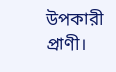উপকারী প্রাণী।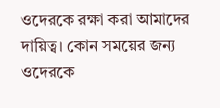ওদেরকে রক্ষা করা আমাদের দায়িত্ব। কোন সময়ের জন্য ওদেরকে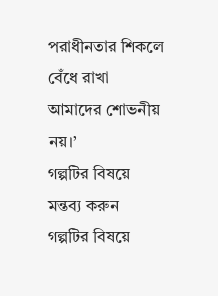পরাধীনতার শিকলে বেঁধে রাখা আমাদের শোভনীয় নয়।’
গল্পটির বিষয়ে মন্তব্য করুন
গল্পটির বিষয়ে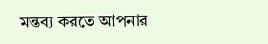মন্তব্য করতে আপনার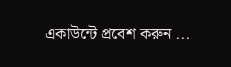একাউন্টে প্রবেশ করুন ...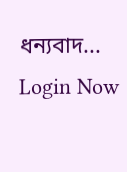ধন্যবাদ... Login Now